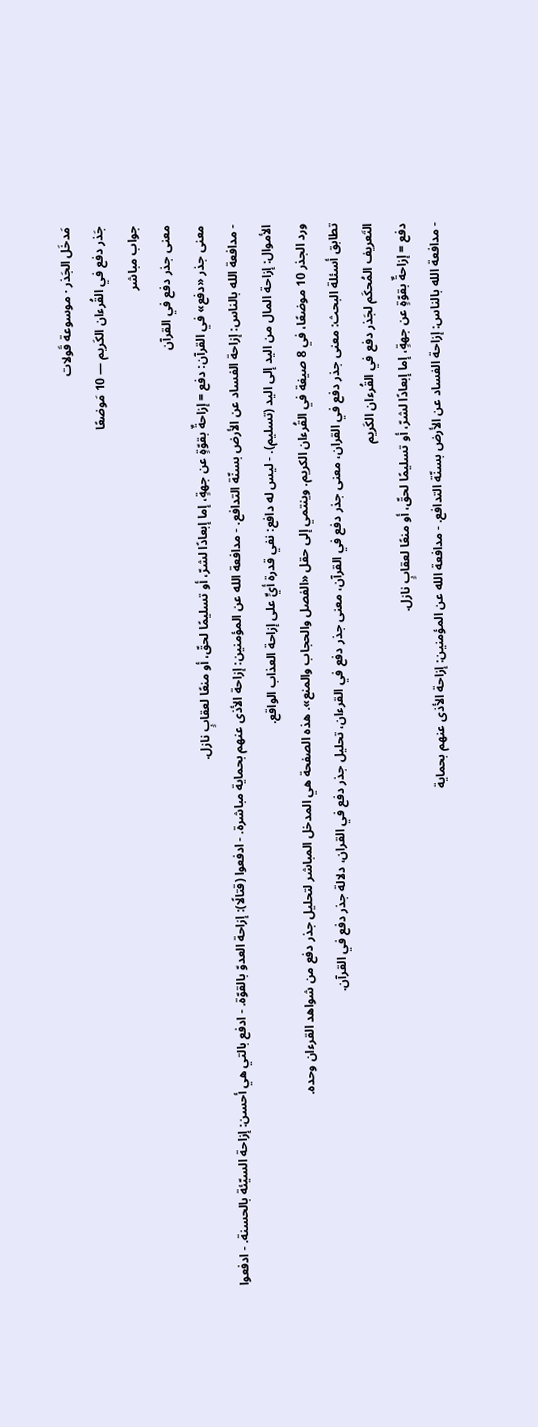مَدخَل الجَذر · موسوعة قَولات
جَذر دفع في القُرءان الكَريم — 10 مَوضعًا
جواب مباشر
معنى جذر دفع في القرآن
معنى جذر «دفع» في القرآن: دفع = إزاحةٌ بقوّةٍ عن جهةٍ، إما إبعادًا لشرّ، أو تسليمًا لحقّ، أو منعًا لعقابٍ نازل.
- مدافعة الله بالناس: إزاحة الفساد عن الأرض بسنّة التدافع. - مدافعة الله عن المؤمنين: إزاحة الأذى عنهم بحماية مباشرة. - ادفعوا (قتالًا): إزاحة العدوّ بالقوّة. - ادفع بالتي هي أحسن: إزاحة السيّئة بالحسنة. - ادفعوا الأموال: إزاحة المال من اليد إلى اليد (تسليم). - ليس له دافع: نفي قدرة أيٍّ على إزاحة العذاب الواقع.
ورد الجذر 10 موضعًا، في 8 صيغة في القُرءان الكريم. وينتمي إلى حقل «الفصل والحجاب والمنع». هذه الصفحة هي المدخل المباشر لتحليل جذر دفع من شواهد القرءان وحده.
تطابق أسئلة البحث: معنى جذر دفع في القران، معنى جذر دفع في القرآن، معنى جذر دفع في القرءان، تحليل جذر دفع في القران، دلالة جذر دفع في القرآن.
التَعريف المُحكَم لجَذر دفع في القُرءان الكَريم
دفع = إزاحةٌ بقوّةٍ عن جهةٍ، إما إبعادًا لشرّ، أو تسليمًا لحقّ، أو منعًا لعقابٍ نازل.
- مدافعة الله بالناس: إزاحة الفساد عن الأرض بسنّة التدافع. - مدافعة الله عن المؤمنين: إزاحة الأذى عنهم بحماية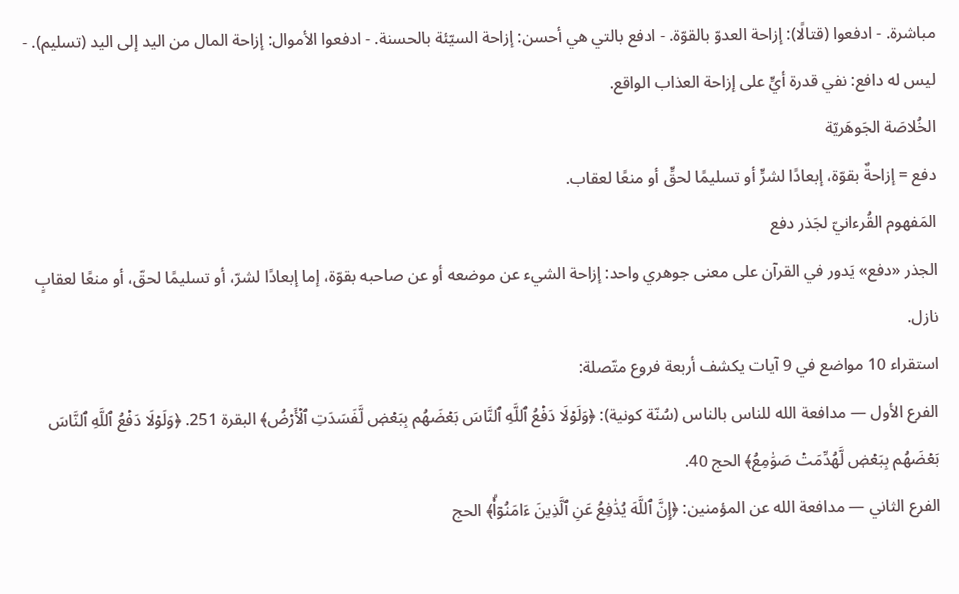مباشرة. - ادفعوا (قتالًا): إزاحة العدوّ بالقوّة. - ادفع بالتي هي أحسن: إزاحة السيّئة بالحسنة. - ادفعوا الأموال: إزاحة المال من اليد إلى اليد (تسليم). - ليس له دافع: نفي قدرة أيٍّ على إزاحة العذاب الواقع.
الخُلاصَة الجَوهَريّة
دفع = إزاحةٌ بقوّة، إبعادًا لشرٍّ أو تسليمًا لحقٍّ أو منعًا لعقاب.
المَفهوم القُرءانيّ لجَذر دفع
الجذر «دفع» يَدور في القرآن على معنى جوهري واحد: إزاحة الشيء عن موضعه أو عن صاحبه بقوّة، إما إبعادًا لشرّ، أو تسليمًا لحقّ، أو منعًا لعقابٍ نازل.
استقراء 10 مواضع في 9 آيات يكشف أربعة فروع متّصلة:
الفرع الأول — مدافعة الله للناس بالناس (سُنّة كونية): ﴿وَلَوۡلَا دَفۡعُ ٱللَّهِ ٱلنَّاسَ بَعۡضَهُم بِبَعۡضٖ لَّفَسَدَتِ ٱلۡأَرۡضُ﴾ البقرة 251. ﴿وَلَوۡلَا دَفۡعُ ٱللَّهِ ٱلنَّاسَ بَعۡضَهُم بِبَعۡضٖ لَّهُدِّمَتۡ صَوَٰمِعُ﴾ الحج 40.
الفرع الثاني — مدافعة الله عن المؤمنين: ﴿إِنَّ ٱللَّهَ يُدَٰفِعُ عَنِ ٱلَّذِينَ ءَامَنُوٓاْۗ﴾ الحج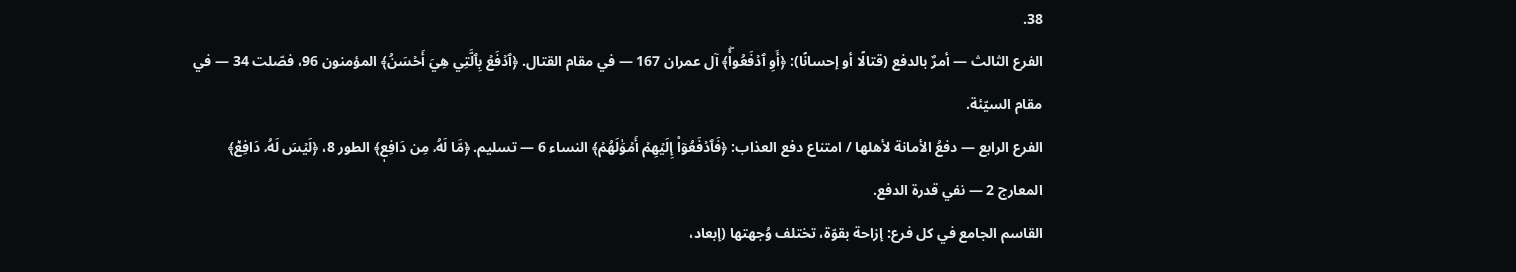38.
الفرع الثالث — أمرٌ بالدفع (قتالًا أو إحسانًا): ﴿أَوِ ٱدۡفَعُواْۖ﴾ آل عمران 167 — في مقام القتال. ﴿ٱدۡفَعۡ بِٱلَّتِي هِيَ أَحۡسَنُ﴾ المؤمنون 96، فصّلت 34 — في مقام السيّئة.
الفرع الرابع — دفعُ الأمانة لأهلها / امتناع دفع العذاب: ﴿فَٱدۡفَعُوٓاْ إِلَيۡهِمۡ أَمۡوَٰلَهُمۡ﴾ النساء 6 — تسليم. ﴿مَّا لَهُۥ مِن دَافِعٖ﴾ الطور 8، ﴿لَيۡسَ لَهُۥ دَافِعٞ﴾ المعارج 2 — نفي قدرة الدفع.
القاسم الجامع في كل فرع: إزاحة بقوّة، تختلف وُجهتها (إبعاد،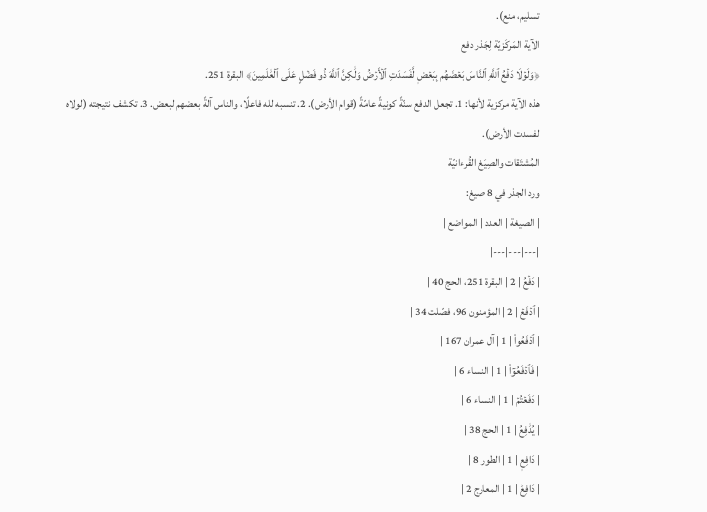تسليم، منع).
الآية المَركَزيّة لِجَذر دفع
﴿وَلَوۡلَا دَفۡعُ ٱللَّهِ ٱلنَّاسَ بَعۡضَهُم بِبَعۡضٖ لَّفَسَدَتِ ٱلۡأَرۡضُ وَلَٰكِنَّ ٱللَّهَ ذُو فَضۡلٍ عَلَى ٱلۡعَٰلَمِينَ﴾ البقرة 251.
هذه الآية مركزية لأنها: 1. تجعل الدفع سنّةً كونيةً عامّةً (قوام الأرض). 2. تنسبه لله فاعلًا، والناس آلةً بعضهم لبعض. 3. تكشف نتيجته (لولاه لفسدت الأرض).
المُشتَقات والصِيَغ القُرءانيّة
ورد الجذر في 8 صيغ:
| الصيغة | العدد | المواضع |
|---|---|---|
| دَفۡعُ | 2 | البقرة 251، الحج 40 |
| ٱدۡفَعۡ | 2 | المؤمنون 96، فصّلت 34 |
| ٱدۡفَعُواْ | 1 | آل عمران 167 |
| فَٱدۡفَعُوٓاْ | 1 | النساء 6 |
| دَفَعۡتُمۡ | 1 | النساء 6 |
| يُدَٰفِعُ | 1 | الحج 38 |
| دَافِعٖ | 1 | الطور 8 |
| دَافِعٞ | 1 | المعارج 2 |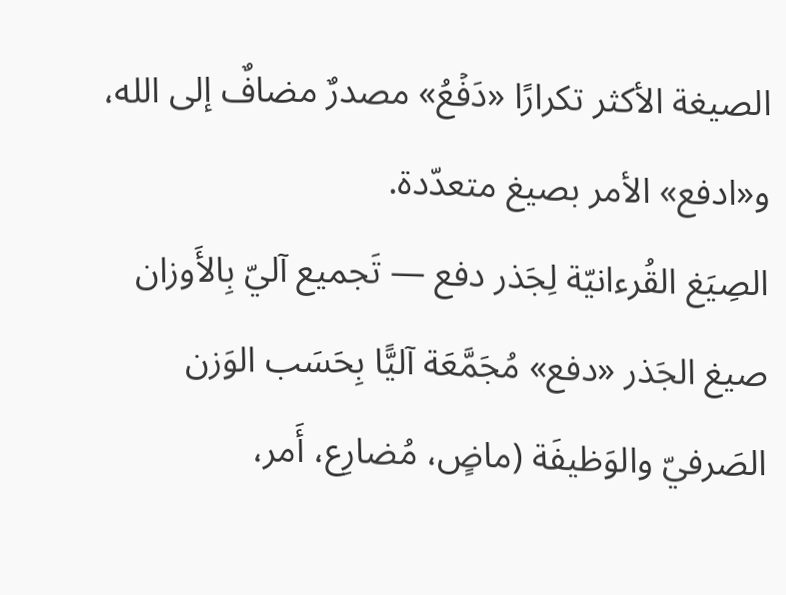الصيغة الأكثر تكرارًا «دَفۡعُ» مصدرٌ مضافٌ إلى الله، و«ادفع» الأمر بصيغ متعدّدة.
الصِيَغ القُرءانيّة لِجَذر دفع — تَجميع آليّ بِالأَوزان
صيغ الجَذر «دفع» مُجَمَّعَة آليًّا بِحَسَب الوَزن الصَرفيّ والوَظيفَة (ماضٍ، مُضارِع، أَمر،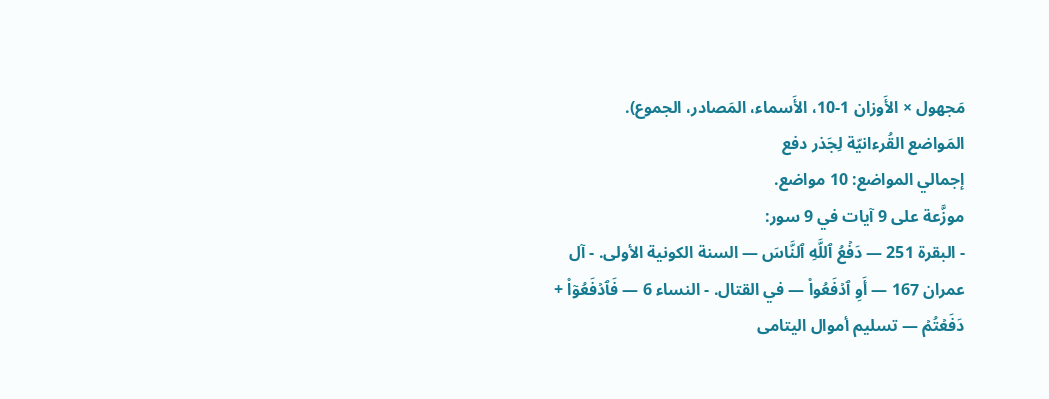مَجهول × الأَوزان 1-10، الأَسماء، المَصادر، الجموع).
المَواضع القُرءانيّة لِجَذر دفع
إجمالي المواضع: 10 مواضع.
موزَّعة على 9 آيات في 9 سور:
- البقرة 251 — دَفۡعُ ٱللَّهِ ٱلنَّاسَ — السنة الكونية الأولى. - آل عمران 167 — أَوِ ٱدۡفَعُواْ — في القتال. - النساء 6 — فَٱدۡفَعُوٓاْ + دَفَعۡتُمۡ — تسليم أموال اليتامى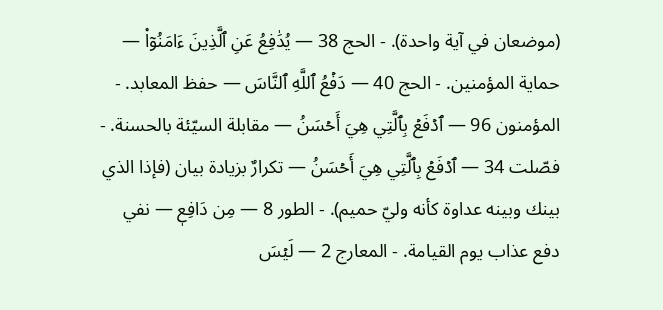(موضعان في آية واحدة). - الحج 38 — يُدَٰفِعُ عَنِ ٱلَّذِينَ ءَامَنُوٓاْ — حماية المؤمنين. - الحج 40 — دَفۡعُ ٱللَّهِ ٱلنَّاسَ — حفظ المعابد. - المؤمنون 96 — ٱدۡفَعۡ بِٱلَّتِي هِيَ أَحۡسَنُ — مقابلة السيّئة بالحسنة. - فصّلت 34 — ٱدۡفَعۡ بِٱلَّتِي هِيَ أَحۡسَنُ — تكرارٌ بزيادة بيان (فإذا الذي بينك وبينه عداوة كأنه وليّ حميم). - الطور 8 — مِن دَافِعٖ — نفي دفع عذاب يوم القيامة. - المعارج 2 — لَيۡسَ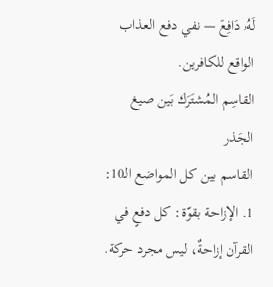لَهُۥ دَافِعٞ — نفي دفع العذاب الواقع للكافرين.
القاسِم المُشتَرَك بَين صيغ الجَذر
القاسم بين كل المواضع الـ10:
1. الإزاحة بقوّة: كل دفعٍ في القرآن إزاحةٌ، ليس مجرد حركة.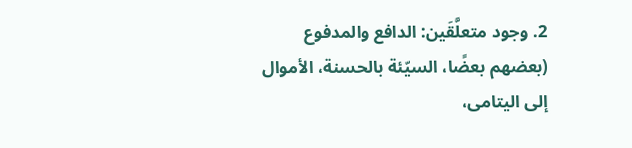2. وجود متعلَّقَين: الدافع والمدفوع (بعضهم بعضًا، السيّئة بالحسنة، الأموال إلى اليتامى،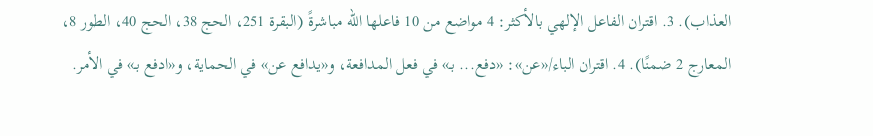العذاب). 3. اقتران الفاعل الإلهي بالأكثر: 4 مواضع من 10 فاعلها الله مباشرةً (البقرة 251، الحج 38، الحج 40، الطور 8، المعارج 2 ضمنًا). 4. اقتران الباء/«عن»: «دفع... بـ» في فعل المدافعة، و«يدافع عن» في الحماية، و«ادفع بـ» في الأمر.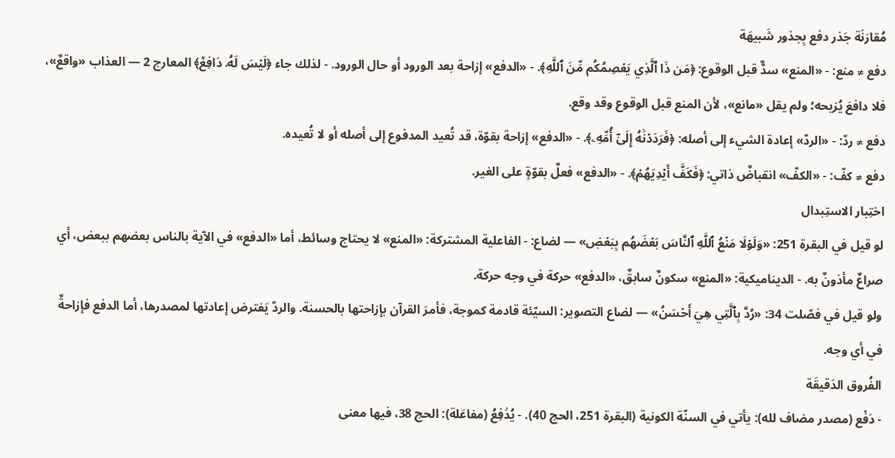مُقارَنَة جَذر دفع بِجذور شَبيهَة
دفع ≠ منع: - «المنع» سدٌّ قبل الوقوع: ﴿مَن ذَا ٱلَّذِي يَعۡصِمُكُم مِّنَ ٱللَّهِ﴾. - «الدفع» إزاحة بعد الورود أو حال الورود. - لذلك جاء ﴿لَيۡسَ لَهُۥ دَافِعٞ﴾ المعارج 2 — العذاب «واقعٌ»، فلا دافعَ يُزيحه؛ ولم يقل «مانع»، لأن المنع قبل الوقوع وقد وقع.
دفع ≠ ردّ: - «الردّ» إعادة الشيء إلى أصله: ﴿فَرَدَدۡنَٰهُ إِلَىٰٓ أُمِّهِۦ﴾. - «الدفع» إزاحة بقوّة، قد تُعيد المدفوع إلى أصله أو لا تُعيده.
دفع ≠ كفّ: - «الكفّ» انقباضٌ ذاتي: ﴿فَكَفَّ أَيۡدِيَهُمۡ﴾. - «الدفع» فعلٌ بقوّةٍ على الغير.
اختِبار الاستِبدال
لو قيل في البقرة 251: «وَلَوۡلَا مَنۡعُ ٱللَّهِ ٱلنَّاسَ بَعۡضَهُم بِبَعۡضٖ» — لضاع: - الفاعلية المشتركة: «المنع» لا يحتاج وسائط، أما «الدفع» في الآية بالناس بعضهم ببعض، أي صراعٌ مأذونٌ به. - الديناميكية: «المنع» سكونٌ سابقٌ، «الدفع» حركة في وجه حركة.
ولو قيل في فصّلت 34: «رُدَّ بِٱلَّتِي هِيَ أَحۡسَنُ» — لضاع التصوير: السيّئة قادمة كموجة، فأمرَ القرآن بإزاحتها بالحسنة. والردّ يَفترض إعادتها لمصدرها، أما الدفع فإزاحةٌ في أي وجه.
الفُروق الدَقيقَة
- دَفۡع (مصدر مضاف لله): يأتي في السنّة الكونية (البقرة 251، الحج 40). - يُدَٰفِعُ (مفاعَلة): الحج 38، فيها معنى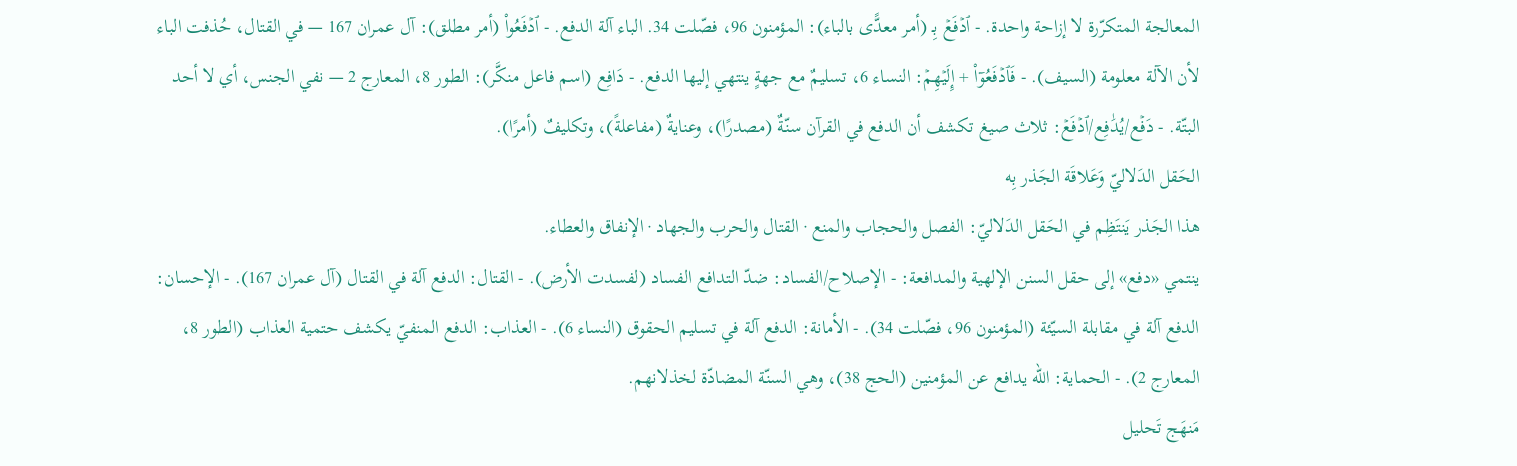المعالجة المتكرّرة لا إزاحة واحدة. - ٱدۡفَعۡ بِـ (أمر معدًّى بالباء): المؤمنون 96، فصّلت 34. الباء آلة الدفع. - ٱدۡفَعُواْ (أمر مطلق): آل عمران 167 — في القتال، حُذفت الباء لأن الآلة معلومة (السيف). - فَٱدۡفَعُوٓاْ + إِلَيۡهِمۡ: النساء 6، تسليمٌ مع جهةٍ ينتهي إليها الدفع. - دَافِع (اسم فاعل منكَّر): الطور 8، المعارج 2 — نفي الجنس، أي لا أحد البتّة. - دَفۡع/يُدَٰفِع/ٱدۡفَعۡ: ثلاث صيغ تكشف أن الدفع في القرآن سنّةٌ (مصدرًا)، وعنايةٌ (مفاعلةً)، وتكليفٌ (أمرًا).
الحَقل الدَلاليّ وَعَلاقَة الجَذر بِه
هذا الجَذر يَنتَظِم في الحَقل الدَلاليّ: الفصل والحجاب والمنع · القتال والحرب والجهاد · الإنفاق والعطاء.
ينتمي «دفع» إلى حقل السنن الإلهية والمدافعة: - الإصلاح/الفساد: ضدّ التدافع الفساد (لفسدت الأرض). - القتال: الدفع آلة في القتال (آل عمران 167). - الإحسان: الدفع آلة في مقابلة السيّئة (المؤمنون 96، فصّلت 34). - الأمانة: الدفع آلة في تسليم الحقوق (النساء 6). - العذاب: الدفع المنفيّ يكشف حتمية العذاب (الطور 8، المعارج 2). - الحماية: الله يدافع عن المؤمنين (الحج 38)، وهي السنّة المضادّة لخذلانهم.
مَنهَج تَحليل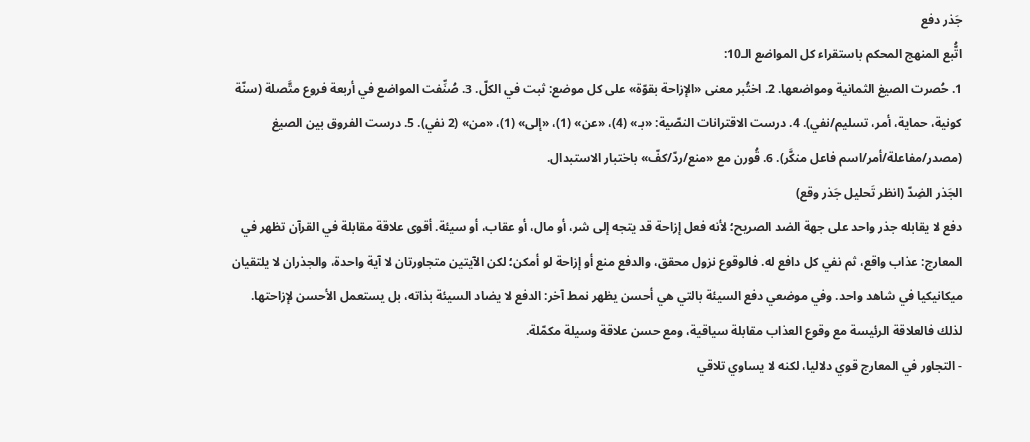جَذر دفع
اتُّبع المنهج المحكم باستقراء كل المواضع الـ10:
1. حُصرت الصيغ الثمانية ومواضعها. 2. اختُبر معنى «الإزاحة بقوّة» على كل موضع: ثبت في الكلّ. 3. صُنِّفت المواضع في أربعة فروع متَّصلة (سنّة كونية، حماية، أمر، تسليم/نفي). 4. درست الاقترانات النصّية: «بـ» (4)، «عن» (1)، «إلى» (1)، «من» (2 نفي). 5. درست الفروق بين الصيغ (مصدر/مفاعلة/أمر/اسم فاعل منكَّر). 6. قُورن مع «منع/ردّ/كفّ» باختبار الاستبدال.
الجَذر الضِدّ (انظر تَحليل جَذر وقع)
دفع لا يقابله جذر واحد على جهة الضد الصريح؛ لأنه فعل إزاحة قد يتجه إلى شر، أو مال، أو عقاب، أو سيئة. أقوى علاقة مقابلة في القرآن تظهر في المعارج: عذاب واقع، ثم نفي كل دافع له. فالوقوع نزول محقق، والدفع منع أو إزاحة لو أمكن؛ لكن الآيتين متجاورتان لا آية واحدة، والجذران لا يلتقيان ميكانيكيا في شاهد واحد. وفي موضعي دفع السيئة بالتي هي أحسن يظهر نمط آخر: الدفع لا يضاد السيئة بذاته، بل يستعمل الأحسن لإزاحتها. لذلك فالعلاقة الرئيسة مع وقوع العذاب مقابلة سياقية، ومع حسن علاقة وسيلة مكمّلة.
- التجاور في المعارج قوي دلاليا، لكنه لا يساوي تلاقي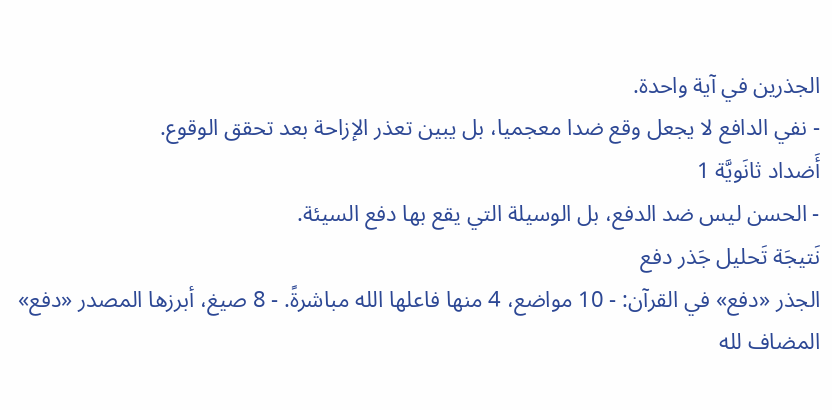الجذرين في آية واحدة.
- نفي الدافع لا يجعل وقع ضدا معجميا، بل يبين تعذر الإزاحة بعد تحقق الوقوع.
أَضداد ثانَويَّة 1
- الحسن ليس ضد الدفع، بل الوسيلة التي يقع بها دفع السيئة.
نَتيجَة تَحليل جَذر دفع
الجذر «دفع» في القرآن: - 10 مواضع، 4 منها فاعلها الله مباشرةً. - 8 صيغ، أبرزها المصدر «دفع» المضاف لله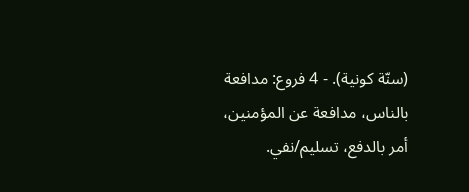(سنّة كونية). - 4 فروع: مدافعة بالناس، مدافعة عن المؤمنين، أمر بالدفع، تسليم/نفي.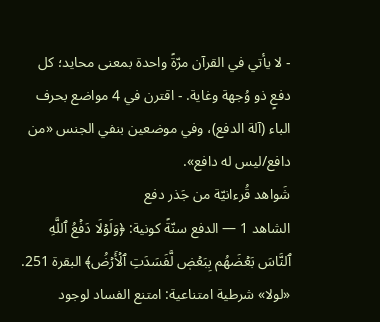- لا يأتي في القرآن مرّةً واحدة بمعنى محايد؛ كل دفعٍ ذو وُجهة وغاية. - اقترن في 4 مواضع بحرف الباء (آلة الدفع)، وفي موضعين بنفي الجنس «من دافع/ليس له دافع».
شَواهد قُرءانيّة من جَذر دفع
الشاهد 1 — الدفع سنّةً كونية: ﴿وَلَوۡلَا دَفۡعُ ٱللَّهِ ٱلنَّاسَ بَعۡضَهُم بِبَعۡضٖ لَّفَسَدَتِ ٱلۡأَرۡضُ﴾ البقرة 251. «لولا» شرطية امتناعية: امتنع الفساد لوجود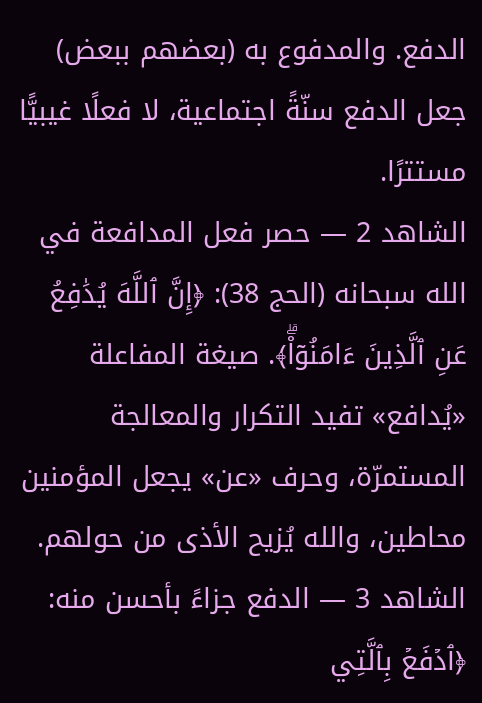الدفع. والمدفوع به (بعضهم ببعض) جعل الدفع سنّةً اجتماعية، لا فعلًا غيبيًّا مستترًا.
الشاهد 2 — حصر فعل المدافعة في الله سبحانه (الحج 38): ﴿إِنَّ ٱللَّهَ يُدَٰفِعُ عَنِ ٱلَّذِينَ ءَامَنُوٓاْۗ﴾. صيغة المفاعلة «يُدافع» تفيد التكرار والمعالجة المستمرّة، وحرف «عن» يجعل المؤمنين محاطين، والله يُزيح الأذى من حولهم.
الشاهد 3 — الدفع جزاءً بأحسن منه: ﴿ٱدۡفَعۡ بِٱلَّتِي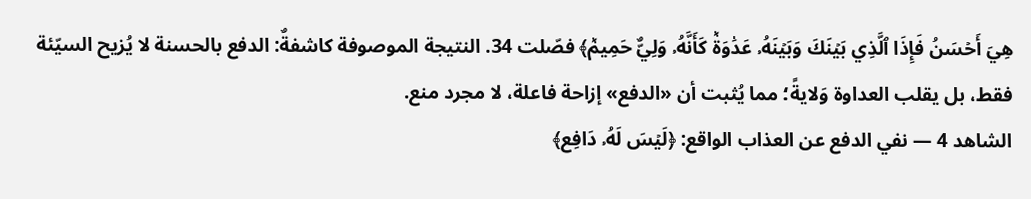هِيَ أَحۡسَنُ فَإِذَا ٱلَّذِي بَيۡنَكَ وَبَيۡنَهُۥ عَدَٰوَةٞ كَأَنَّهُۥ وَلِيٌّ حَمِيمٞ﴾ فصّلت 34. النتيجة الموصوفة كاشفةٌ: الدفع بالحسنة لا يُزيح السيّئة فقط، بل يقلب العداوة وَلايةً؛ مما يُثبت أن «الدفع» إزاحة فاعلة، لا مجرد منع.
الشاهد 4 — نفي الدفع عن العذاب الواقع: ﴿لَيۡسَ لَهُۥ دَافِع﴾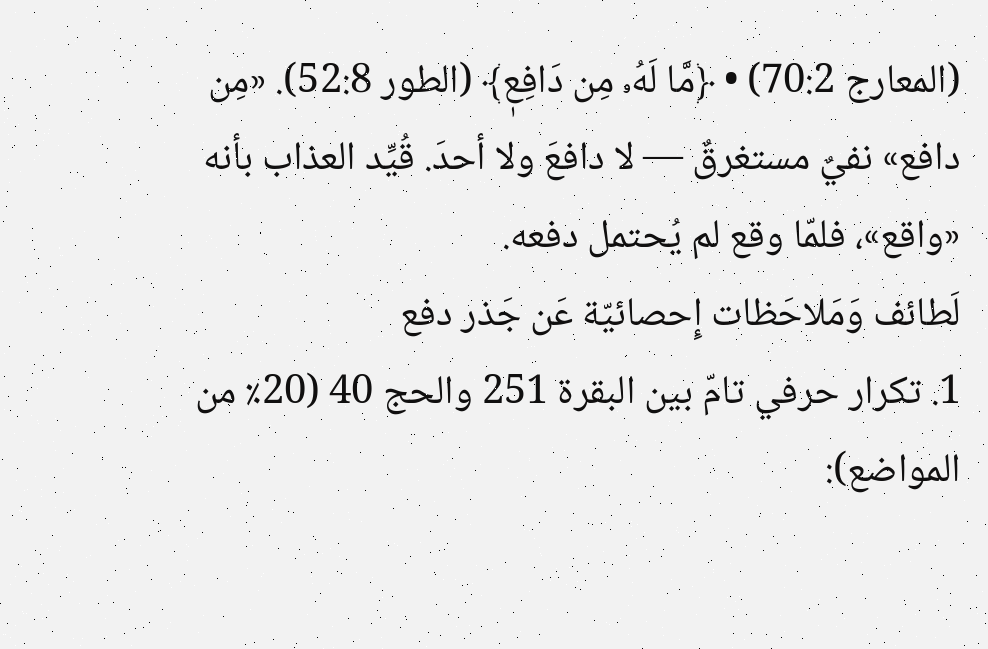(المعارج 70:2) • ﴿مَّا لَهُۥ مِن دَافِعٖ﴾ (الطور 52:8). «مِن دافع» نفيٌ مستغرقٌ — لا دافعَ ولا أحدَ. قُيِّد العذاب بأنه «واقع»، فلمّا وقع لم يُحتمل دفعه.
لَطائف وَمَلاحَظات إِحصائيّة عَن جَذر دفع
1. تكرار حرفي تامّ بين البقرة 251 والحج 40 (20٪ من المواضع):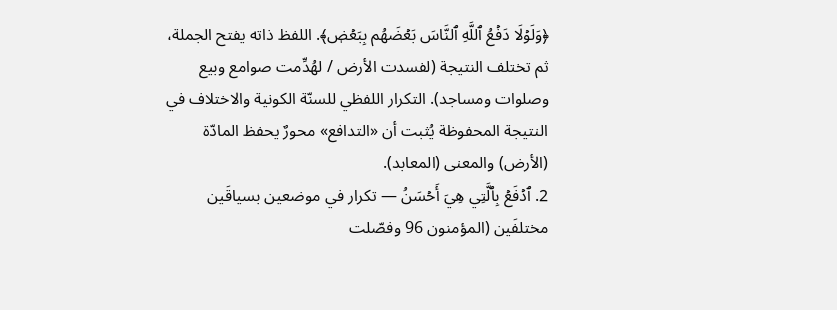﴿وَلَوۡلَا دَفۡعُ ٱللَّهِ ٱلنَّاسَ بَعۡضَهُم بِبَعۡضٖ﴾. اللفظ ذاته يفتح الجملة، ثم تختلف النتيجة (لفسدت الأرض / لهُدِّمت صوامع وبيع وصلوات ومساجد). التكرار اللفظي للسنّة الكونية والاختلاف في النتيجة المحفوظة يُثبت أن «التدافع» محورٌ يحفظ المادّة (الأرض) والمعنى (المعابد).
2. ٱدۡفَعۡ بِٱلَّتِي هِيَ أَحۡسَنُ — تكرار في موضعين بسياقَين مختلفَين (المؤمنون 96 وفصّلت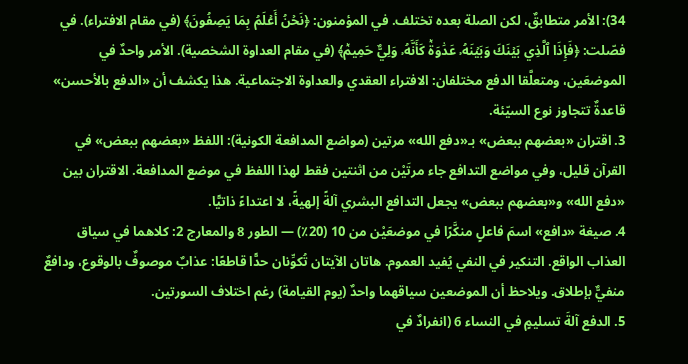34): الأمر متطابقٌ، لكن الصلة بعده تختلف. في المؤمنون: ﴿نَحۡنُ أَعۡلَمُ بِمَا يَصِفُونَ﴾ (في مقام الافتراء). في فصّلت: ﴿فَإِذَا ٱلَّذِي بَيۡنَكَ وَبَيۡنَهُۥ عَدَٰوَةٞ كَأَنَّهُۥ وَلِيٌّ حَمِيمٞ﴾ (في مقام العداوة الشخصية). الأمر واحدٌ في الموضعَين، ومتعلَّقا الدفع مختلفان: الافتراء العقدي والعداوة الاجتماعية. هذا يكشف أن «الدفع بالأحسن» قاعدةٌ تتجاوز نوع السيّئة.
3. اقتران «بعضهم ببعض» بـ«دفع الله» مرتين (مواضع المدافعة الكونية): اللفظ «بعضهم ببعض» في القرآن قليل، وفي مواضع التدافع جاء مرتَيْن من اثنتين فقط لهذا اللفظ في موضع المدافعة. الاقتران بين «دفع الله» و«بعضهم ببعض» يجعل التدافع البشري آلةً إلهيةً، لا اعتداءً ذاتيًّا.
4. صيغة «دافع» اسمَ فاعلٍ منكَّرًا في موضعَيْن من 10 (20٪) — الطور 8 والمعارج 2: كلاهما في سياق العذاب الواقع. التنكير في النفي يُفيد العموم. هاتان الآيتان تُكوِّنان حدًّا قاطعًا: عذابٌ موصوفٌ بالوقوع، ودافعٌ منفيٌّ بإطلاق. ويلاحظ أن الموضعين سياقهما واحدٌ (يوم القيامة) رغم اختلاف السورتين.
5. الدفع آلةَ تسليمٍ في النساء 6 (انفرادٌ في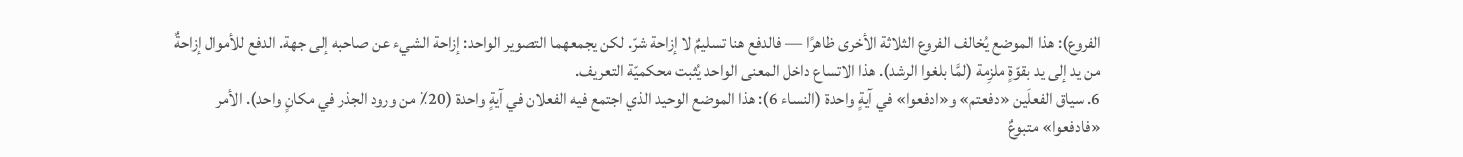الفروع): هذا الموضع يُخالف الفروع الثلاثة الأخرى ظاهرًا — فالدفع هنا تسليمٌ لا إزاحة شرّ. لكن يجمعهما التصوير الواحد: إزاحة الشيء عن صاحبه إلى جهة. الدفع للأموال إزاحةٌ من يد إلى يد بقوّةٍ ملزِمة (لمَّا بلغوا الرشد). هذا الاتساع داخل المعنى الواحد يُثبت محكميّة التعريف.
6. سياق الفعلَين «دفعتم» و«ادفعوا» في آيةٍ واحدة (النساء 6): هذا الموضع الوحيد الذي اجتمع فيه الفعلان في آيةٍ واحدة (20٪ من ورود الجذر في مكانٍ واحد). الأمر «فادفعوا» متبوعٌ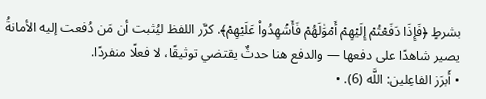بشرطٍ ﴿فَإِذَا دَفَعۡتُمۡ إِلَيۡهِمۡ أَمۡوَٰلَهُمۡ فَأَشۡهِدُواْ عَلَيۡهِمۡ﴾. كرَّر اللفظ ليُثبت أن مَن دُفعت إليه الأمانةُ يصير شاهدًا على دفعها — والدفع هنا حدثٌ يقتضي توثيقًا، لا فعلًا منفردًا.
• أَبرَز الفاعِلين: اللَّه (6). •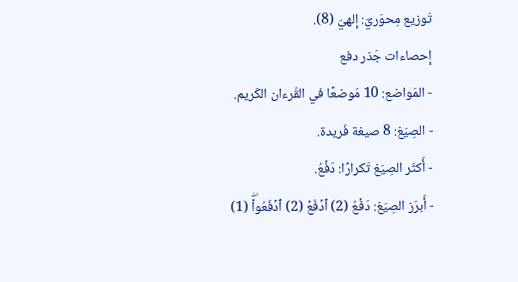تَوزيع مِحوَريّ: إلهيّ (8).
إحصاءات جَذر دفع
- المَواضع: 10 مَوضعًا في القُرءان الكَريم.
- الصِيَغ: 8 صيغة فَريدة.
- أَكثَر الصِيَغ تَكرارًا: دَفۡعُ.
- أَبرَز الصِيَغ: دَفۡعُ (2) ٱدۡفَعۡ (2) ٱدۡفَعُواْۖ (1)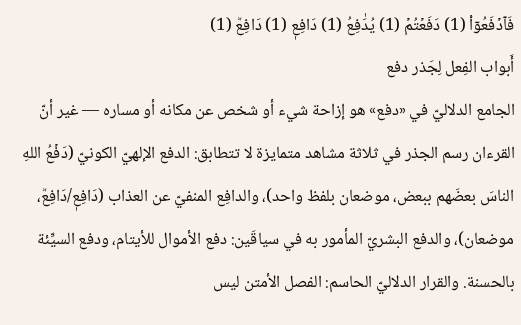فَٱدۡفَعُوٓاْ (1) دَفَعۡتُمۡ (1) يُدَٰفِعُ (1) دَافِعٖ (1) دَافِعٞ (1)
أَبواب الفِعل لِجَذر دفع
الجامع الدلاليّ في «دفع» هو إزاحة شيء أو شخص عن مكانه أو مساره — غير أنّ القرءان رسم الجذر في ثلاثة مشاهد متمايزة لا تتطابق: الدفع الإلهيّ الكونيّ (دَفۡعُ اللهِ الناسَ بعضَهم ببعض، موضعان بلفظ واحد)، والدافِع المنفيّ عن العذاب (دَافِعٖ/دَافِعٞ، موضعان)، والدفع البشريّ المأمور به في سياقَين: دفع الأموال للأيتام، ودفع السيِّئة بالحسنة. والقرار الدلاليّ الحاسم: الفصل الأمتن ليس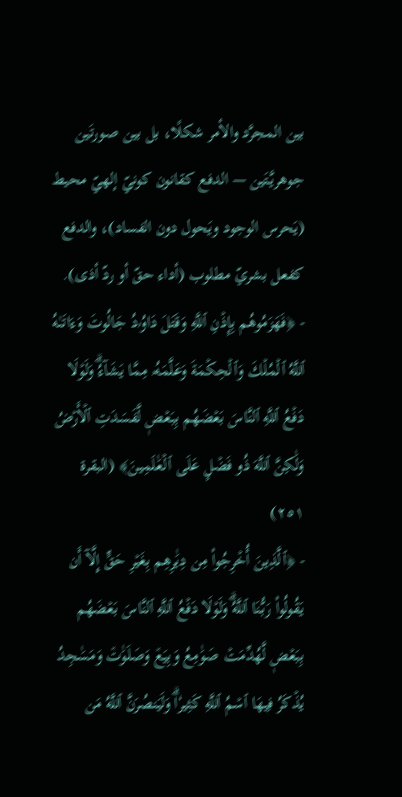بين المجرَّد والأمر شكلًا، بل بين صورتَين جوهريَّتَين — الدفع كقانون كونيّ إلهيّ محيط (يَحرس الوجود ويَحول دون الفساد)، والدفع كفعل بشريّ مطلوب (أداء حقّ أو ردّ أذى).
- ﴿فَهَزَمُوهُم بِإِذۡنِ ٱللَّهِ وَقَتَلَ دَاوُۥدُ جَالُوتَ وَءَاتَىٰهُ ٱللَّهُ ٱلۡمُلۡكَ وَٱلۡحِكۡمَةَ وَعَلَّمَهُۥ مِمَّا يَشَآءُۗ وَلَوۡلَا دَفۡعُ ٱللَّهِ ٱلنَّاسَ بَعۡضَهُم بِبَعۡضٖ لَّفَسَدَتِ ٱلۡأَرۡضُ وَلَٰكِنَّ ٱللَّهَ ذُو فَضۡلٍ عَلَى ٱلۡعَٰلَمِينَ﴾ (البقرة ٢٥١)
- ﴿ٱلَّذِينَ أُخۡرِجُواْ مِن دِيَٰرِهِم بِغَيۡرِ حَقٍّ إِلَّآ أَن يَقُولُواْ رَبُّنَا ٱللَّهُۗ وَلَوۡلَا دَفۡعُ ٱللَّهِ ٱلنَّاسَ بَعۡضَهُم بِبَعۡضٖ لَّهُدِّمَتۡ صَوَٰمِعُ وَبِيَعٞ وَصَلَوَٰتٞ وَمَسَٰجِدُ يُذۡكَرُ فِيهَا ٱسۡمُ ٱللَّهِ كَثِيرٗاۗ وَلَيَنصُرَنَّ ٱللَّهُ مَن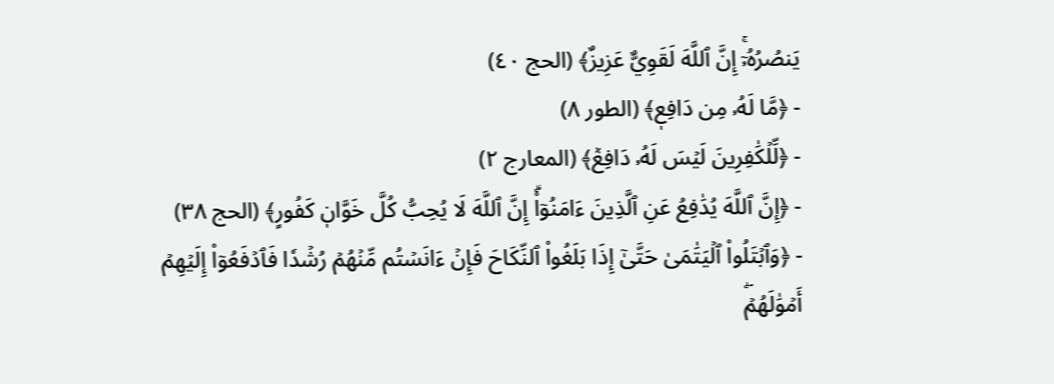يَنصُرُهُۥٓۚ إِنَّ ٱللَّهَ لَقَوِيٌّ عَزِيزٌ﴾ (الحج ٤٠)
- ﴿مَّا لَهُۥ مِن دَافِعٖ﴾ (الطور ٨)
- ﴿لِّلۡكَٰفِرِينَ لَيۡسَ لَهُۥ دَافِعٞ﴾ (المعارج ٢)
- ﴿إِنَّ ٱللَّهَ يُدَٰفِعُ عَنِ ٱلَّذِينَ ءَامَنُوٓاْۗ إِنَّ ٱللَّهَ لَا يُحِبُّ كُلَّ خَوَّانٖ كَفُورٍ﴾ (الحج ٣٨)
- ﴿وَٱبۡتَلُواْ ٱلۡيَتَٰمَىٰ حَتَّىٰٓ إِذَا بَلَغُواْ ٱلنِّكَاحَ فَإِنۡ ءَانَسۡتُم مِّنۡهُمۡ رُشۡدٗا فَٱدۡفَعُوٓاْ إِلَيۡهِمۡ أَمۡوَٰلَهُمۡۖ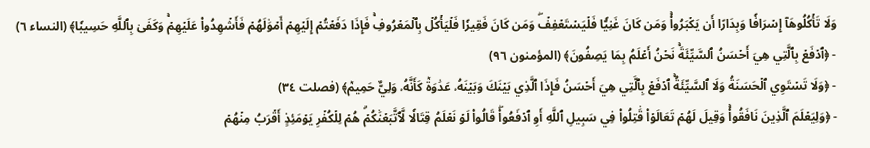وَلَا تَأۡكُلُوهَآ إِسۡرَافٗا وَبِدَارًا أَن يَكۡبَرُواْۚ وَمَن كَانَ غَنِيّٗا فَلۡيَسۡتَعۡفِفۡۖ وَمَن كَانَ فَقِيرٗا فَلۡيَأۡكُلۡ بِٱلۡمَعۡرُوفِۚ فَإِذَا دَفَعۡتُمۡ إِلَيۡهِمۡ أَمۡوَٰلَهُمۡ فَأَشۡهِدُواْ عَلَيۡهِمۡۚ وَكَفَىٰ بِٱللَّهِ حَسِيبٗا﴾ (النساء ٦)
- ﴿ٱدۡفَعۡ بِٱلَّتِي هِيَ أَحۡسَنُ ٱلسَّيِّئَةَۚ نَحۡنُ أَعۡلَمُ بِمَا يَصِفُونَ﴾ (المؤمنون ٩٦)
- ﴿وَلَا تَسۡتَوِي ٱلۡحَسَنَةُ وَلَا ٱلسَّيِّئَةُۚ ٱدۡفَعۡ بِٱلَّتِي هِيَ أَحۡسَنُ فَإِذَا ٱلَّذِي بَيۡنَكَ وَبَيۡنَهُۥ عَدَٰوَةٞ كَأَنَّهُۥ وَلِيٌّ حَمِيمٞ﴾ (فصلت ٣٤)
- ﴿وَلِيَعۡلَمَ ٱلَّذِينَ نَافَقُواْۚ وَقِيلَ لَهُمۡ تَعَالَوۡاْ قَٰتِلُواْ فِي سَبِيلِ ٱللَّهِ أَوِ ٱدۡفَعُواْۖ قَالُواْ لَوۡ نَعۡلَمُ قِتَالٗا لَّٱتَّبَعۡنَٰكُمۡۗ هُمۡ لِلۡكُفۡرِ يَوۡمَئِذٍ أَقۡرَبُ مِنۡهُمۡ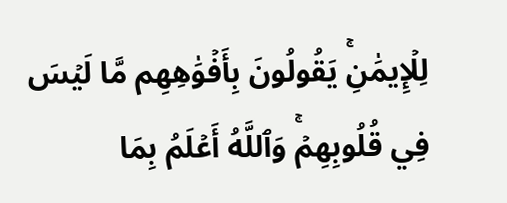لِلۡإِيمَٰنِۚ يَقُولُونَ بِأَفۡوَٰهِهِم مَّا لَيۡسَ فِي قُلُوبِهِمۡۚ وَٱللَّهُ أَعۡلَمُ بِمَا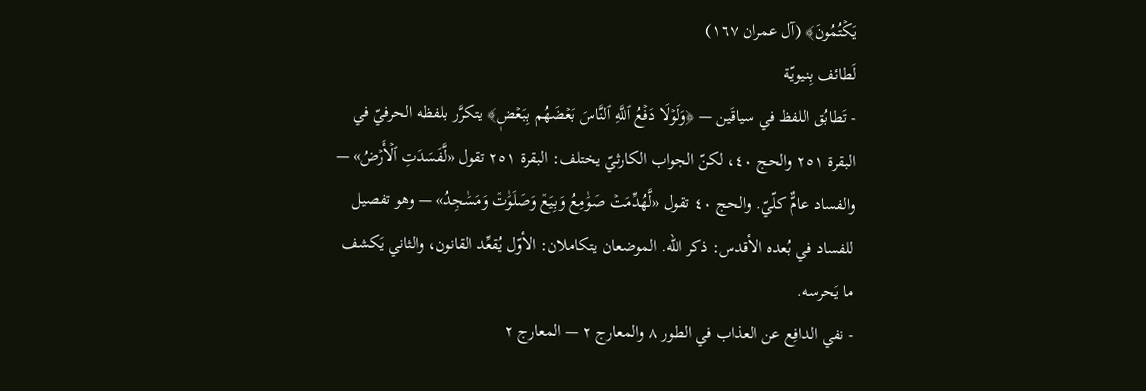يَكۡتُمُونَ﴾ (آل عمران ١٦٧)
لَطائف بِنيويّة
- تَطابُق اللفظ في سياقَين — ﴿وَلَوۡلَا دَفۡعُ ٱللَّهِ ٱلنَّاسَ بَعۡضَهُم بِبَعۡضٖ﴾ يتكرَّر بلفظه الحرفيّ في البقرة ٢٥١ والحج ٤٠، لكنّ الجواب الكارثيّ يختلف: البقرة ٢٥١ تقول «لَّفَسَدَتِ ٱلۡأَرۡضُ» — والفساد عامٌّ كلّيّ. والحج ٤٠ تقول «لَّهُدِّمَتۡ صَوَٰمِعُ وَبِيَعٞ وَصَلَوَٰتٞ وَمَسَٰجِدُ» — وهو تفصيل للفساد في بُعده الأقدس: ذكر الله. الموضعان يتكاملان: الأوّل يُقعِّد القانون، والثاني يَكشف ما يَحرسه.
- نفي الدافِع عن العذاب في الطور ٨ والمعارج ٢ — المعارج ٢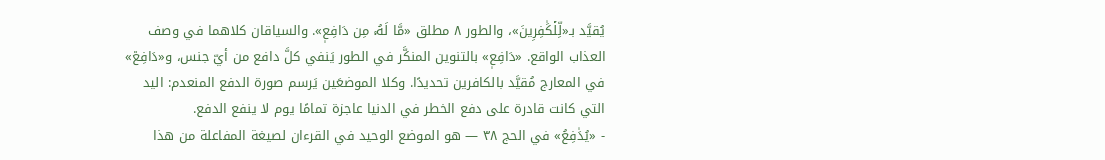يُقيَّد بـ«لِّلۡكَٰفِرِينَ»، والطور ٨ مطلق «مَّا لَهُۥ مِن دَافِعٖ». والسياقان كلاهما في وصف العذاب الواقع. «دَافِعٖ» بالتنوين المنكَّر في الطور يَنفي كلَّ دافع من أيّ جنس، و«دَافِعٞ» في المعارج مُقيَّد بالكافرين تحديدًا. وكلا الموضعَين يَرسم صورة الدفع المنعدم: اليد التي كانت قادرة على دفع الخطر في الدنيا عاجزة تمامًا يوم لا ينفع الدفع.
- «يُدَٰفِعُ» في الحج ٣٨ — هو الموضع الوحيد في القرءان لصيغة المفاعلة من هذا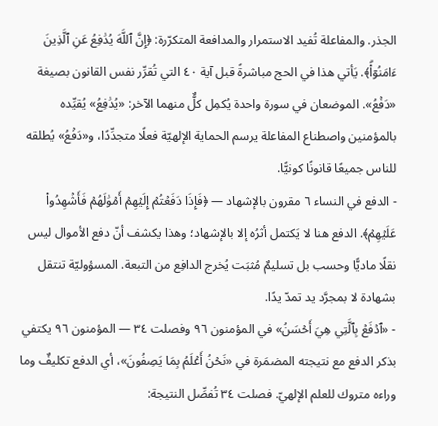الجذر. والمفاعلة تُفيد الاستمرار والمدافعة المتكرّرة: ﴿إِنَّ ٱللَّهَ يُدَٰفِعُ عَنِ ٱلَّذِينَ ءَامَنُوٓاْۗ﴾. يَأتي هذا في الحج مباشرةً قبل آية ٤٠ التي تُقرِّر نفس القانون بصيغة «دَفۡعُ». الموضعان في سورة واحدة يُكمِل كلٌّ منهما الآخر: «يُدَٰفِعُ» يُقيِّده بالمؤمنين واصطناع المفاعلة يرسم الحماية الإلهيّة فعلًا متجدِّدًا، و«دَفۡعُ» يُطلقه للناس جميعًا قانونًا كونيًّا.
- الدفع في النساء ٦ مقرون بالإشهاد — ﴿فَإِذَا دَفَعۡتُمۡ إِلَيۡهِمۡ أَمۡوَٰلَهُمۡ فَأَشۡهِدُواْ عَلَيۡهِمۡ﴾. الدفع هنا لا يَكتمل أثرُه إلا بالإشهاد؛ وهذا يكشف أنّ دفع الأموال ليس نقلًا ماديًّا وحسب بل تسليمٌ مُثبَت يُخرج الدافِع من التبعة. المسؤوليّة تنتقل بشهادة لا بمجرَّد يد تمدّ يدًا.
- «ٱدۡفَعۡ بِٱلَّتِي هِيَ أَحۡسَنُ» في المؤمنون ٩٦ وفصلت ٣٤ — المؤمنون ٩٦ يكتفي بذكر الدفع مع نتيجته المضمَرة في «نَحۡنُ أَعۡلَمُ بِمَا يَصِفُونَ»، أي الدفع تكليفٌ وما وراءه متروك للعلم الإلهيّ. فصلت ٣٤ تُفصِّل النتيجة: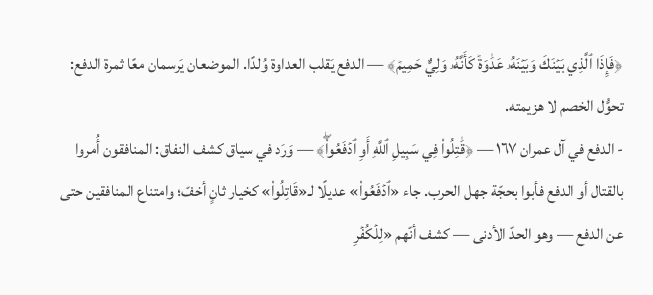﴿فَإِذَا ٱلَّذِي بَيۡنَكَ وَبَيۡنَهُۥ عَدَٰوَةٞ كَأَنَّهُۥ وَلِيٌّ حَمِيمٞ﴾ — الدفع يَقلب العداوة وُلدًا. الموضعان يَرسمان معًا ثمرة الدفع: تحوُّل الخصم لا هزيمته.
- الدفع في آل عمران ١٦٧ — ﴿قَٰتِلُواْ فِي سَبِيلِ ٱللَّهِ أَوِ ٱدۡفَعُواْۖ﴾ — وَرَد في سياق كشف النفاق: المنافقون أُمروا بالقتال أو الدفع فأبوا بحجّة جهل الحرب. جاء «ٱدۡفَعُواْ» عديلًا لـ«قَاتِلُواْ» كخيار ثانٍ أخفّ؛ وامتناع المنافقين حتى عن الدفع — وهو الحدّ الأدنى — كشف أنّهم «لِلۡكُفۡرِ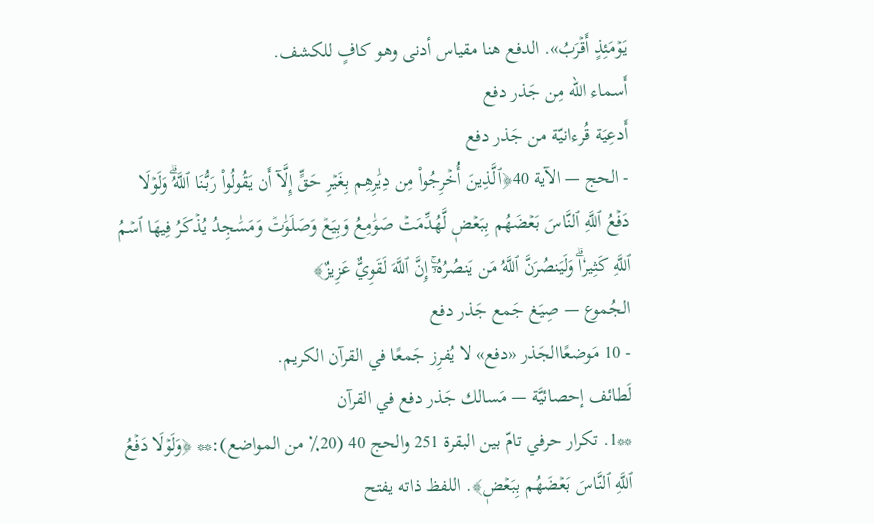يَوۡمَئِذٍ أَقۡرَبُ». الدفع هنا مقياس أدنى وهو كافٍ للكشف.
أَسماء الله مِن جَذر دفع
أَدعِيَة قُرءانيّة من جَذر دفع
- الحج — الآية 40﴿ٱلَّذِينَ أُخۡرِجُواْ مِن دِيَٰرِهِم بِغَيۡرِ حَقٍّ إِلَّآ أَن يَقُولُواْ رَبُّنَا ٱللَّهُۗ وَلَوۡلَا دَفۡعُ ٱللَّهِ ٱلنَّاسَ بَعۡضَهُم بِبَعۡضٖ لَّهُدِّمَتۡ صَوَٰمِعُ وَبِيَعٞ وَصَلَوَٰتٞ وَمَسَٰجِدُ يُذۡكَرُ فِيهَا ٱسۡمُ ٱللَّهِ كَثِيرٗاۗ وَلَيَنصُرَنَّ ٱللَّهُ مَن يَنصُرُهُۥٓۚ إِنَّ ٱللَّهَ لَقَوِيٌّ عَزِيزٌ﴾
الجُموع — صِيَغ جَمع جَذر دفع
- 10 مَوضعًاالجَذر «دفع» لا يُفرِز جَمعًا في القرآن الكريم.
لَطائف إحصائيَّة — مَسالك جَذر دفع في القرآن
**1. تكرار حرفي تامّ بين البقرة 251 والحج 40 (20٪ من المواضع):** ﴿وَلَوۡلَا دَفۡعُ ٱللَّهِ ٱلنَّاسَ بَعۡضَهُم بِبَعۡضٖ﴾. اللفظ ذاته يفتح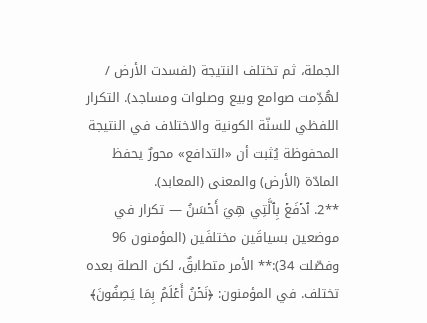الجملة، ثم تختلف النتيجة (لفسدت الأرض / لهُدِّمت صوامع وبيع وصلوات ومساجد). التكرار اللفظي للسنّة الكونية والاختلاف في النتيجة المحفوظة يُثبت أن «التدافع» محورٌ يحفظ المادّة (الأرض) والمعنى (المعابد).
**2. ٱدۡفَعۡ بِٱلَّتِي هِيَ أَحۡسَنُ — تكرار في موضعين بسياقَين مختلفَين (المؤمنون 96 وفصّلت 34):** الأمر متطابقٌ، لكن الصلة بعده تختلف. في المؤمنون: ﴿نَحۡنُ أَعۡلَمُ بِمَا يَصِفُونَ﴾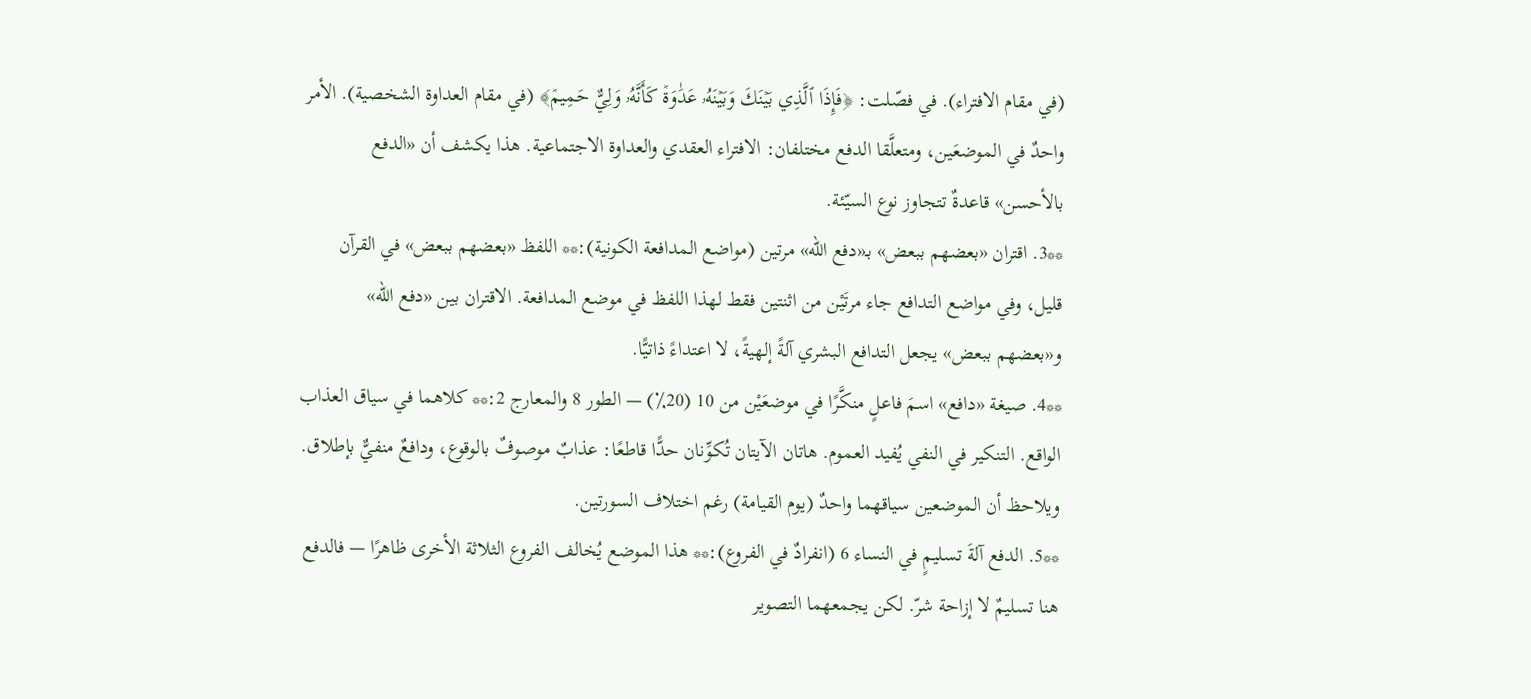(في مقام الافتراء). في فصّلت: ﴿فَإِذَا ٱلَّذِي بَيۡنَكَ وَبَيۡنَهُۥ عَدَٰوَةٞ كَأَنَّهُۥ وَلِيٌّ حَمِيمٞ﴾ (في مقام العداوة الشخصية). الأمر واحدٌ في الموضعَين، ومتعلَّقا الدفع مختلفان: الافتراء العقدي والعداوة الاجتماعية. هذا يكشف أن «الدفع بالأحسن» قاعدةٌ تتجاوز نوع السيّئة.
**3. اقتران «بعضهم ببعض» بـ«دفع الله» مرتين (مواضع المدافعة الكونية):** اللفظ «بعضهم ببعض» في القرآن قليل، وفي مواضع التدافع جاء مرتَيْن من اثنتين فقط لهذا اللفظ في موضع المدافعة. الاقتران بين «دفع الله» و«بعضهم ببعض» يجعل التدافع البشري آلةً إلهيةً، لا اعتداءً ذاتيًّا.
**4. صيغة «دافع» اسمَ فاعلٍ منكَّرًا في موضعَيْن من 10 (20٪) — الطور 8 والمعارج 2:** كلاهما في سياق العذاب الواقع. التنكير في النفي يُفيد العموم. هاتان الآيتان تُكوِّنان حدًّا قاطعًا: عذابٌ موصوفٌ بالوقوع، ودافعٌ منفيٌّ بإطلاق. ويلاحظ أن الموضعين سياقهما واحدٌ (يوم القيامة) رغم اختلاف السورتين.
**5. الدفع آلةَ تسليمٍ في النساء 6 (انفرادٌ في الفروع):** هذا الموضع يُخالف الفروع الثلاثة الأخرى ظاهرًا — فالدفع هنا تسليمٌ لا إزاحة شرّ. لكن يجمعهما التصوير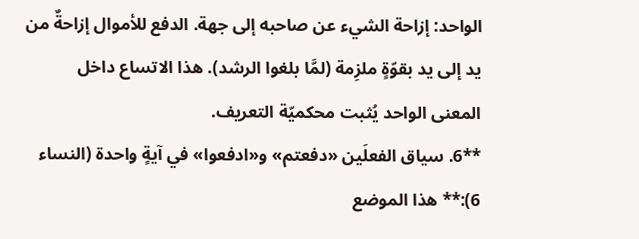الواحد: إزاحة الشيء عن صاحبه إلى جهة. الدفع للأموال إزاحةٌ من يد إلى يد بقوّةٍ ملزِمة (لمَّا بلغوا الرشد). هذا الاتساع داخل المعنى الواحد يُثبت محكميّة التعريف.
**6. سياق الفعلَين «دفعتم» و«ادفعوا» في آيةٍ واحدة (النساء 6):** هذا الموضع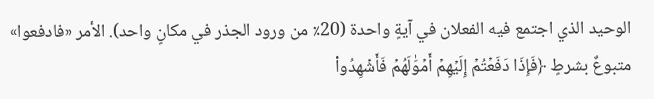الوحيد الذي اجتمع فيه الفعلان في آيةٍ واحدة (20٪ من ورود الجذر في مكانٍ واحد). الأمر «فادفعوا» متبوعٌ بشرطٍ ﴿فَإِذَا دَفَعۡتُمۡ إِلَيۡهِمۡ أَمۡوَٰلَهُمۡ فَأَشۡهِدُواْ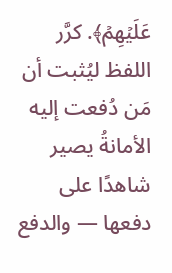عَلَيۡهِمۡ﴾. كرَّر اللفظ ليُثبت أن مَن دُفعت إليه الأمانةُ يصير شاهدًا على دفعها — والدفع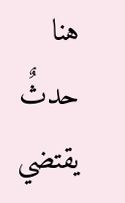هنا حدثٌ يقتضي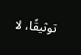توثيقًا، لا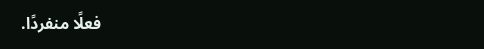فعلًا منفردًا.